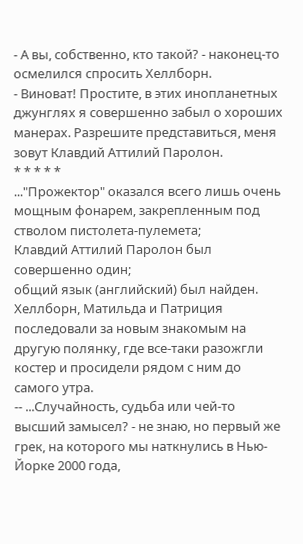- А вы, собственно, кто такой? - наконец-то осмелился спросить Хеллборн.
- Виноват! Простите, в этих инопланетных джунглях я совершенно забыл о хороших манерах. Разрешите представиться, меня зовут Клавдий Аттилий Паролон.
* * * * *
..."Прожектор" оказался всего лишь очень мощным фонарем, закрепленным под стволом пистолета-пулемета;
Клавдий Аттилий Паролон был совершенно один;
общий язык (английский) был найден.
Хеллборн, Матильда и Патриция последовали за новым знакомым на другую полянку, где все-таки разожгли костер и просидели рядом с ним до самого утра.
-- ...Случайность, судьба или чей-то высший замысел? - не знаю, но первый же грек, на которого мы наткнулись в Нью-Йорке 2000 года,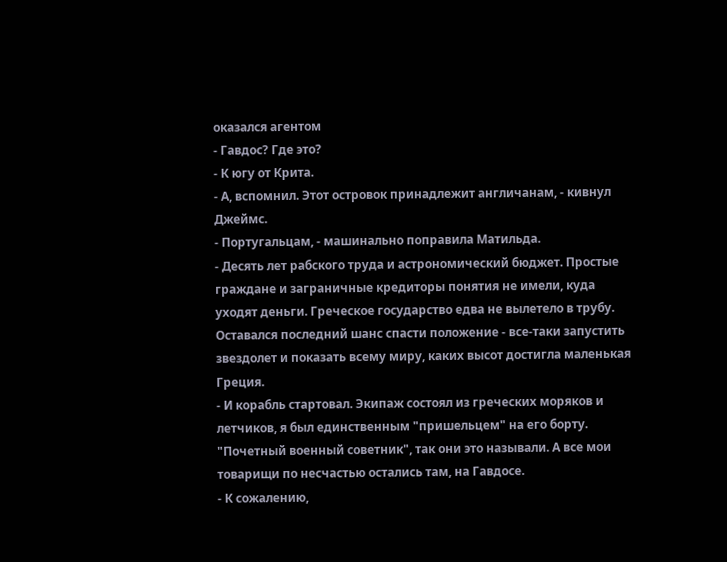оказался агентом
- Гавдос? Где это?
- К югу от Крита.
- А, вспомнил. Этот островок принадлежит англичанам, - кивнул Джеймс.
- Португальцам, - машинально поправила Матильда.
- Десять лет рабского труда и астрономический бюджет. Простые граждане и заграничные кредиторы понятия не имели, куда уходят деньги. Греческое государство едва не вылетело в трубу. Оставался последний шанс спасти положение - все-таки запустить звездолет и показать всему миру, каких высот достигла маленькая Греция.
- И корабль стартовал. Экипаж состоял из греческих моряков и летчиков, я был единственным "пришельцем" на его борту. "Почетный военный советник", так они это называли. А все мои товарищи по несчастью остались там, на Гавдосе.
- К сожалению,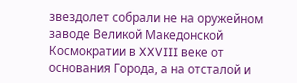звездолет собрали не на оружейном заводе Великой Македонской Космократии в XXVIII веке от основания Города, а на отсталой и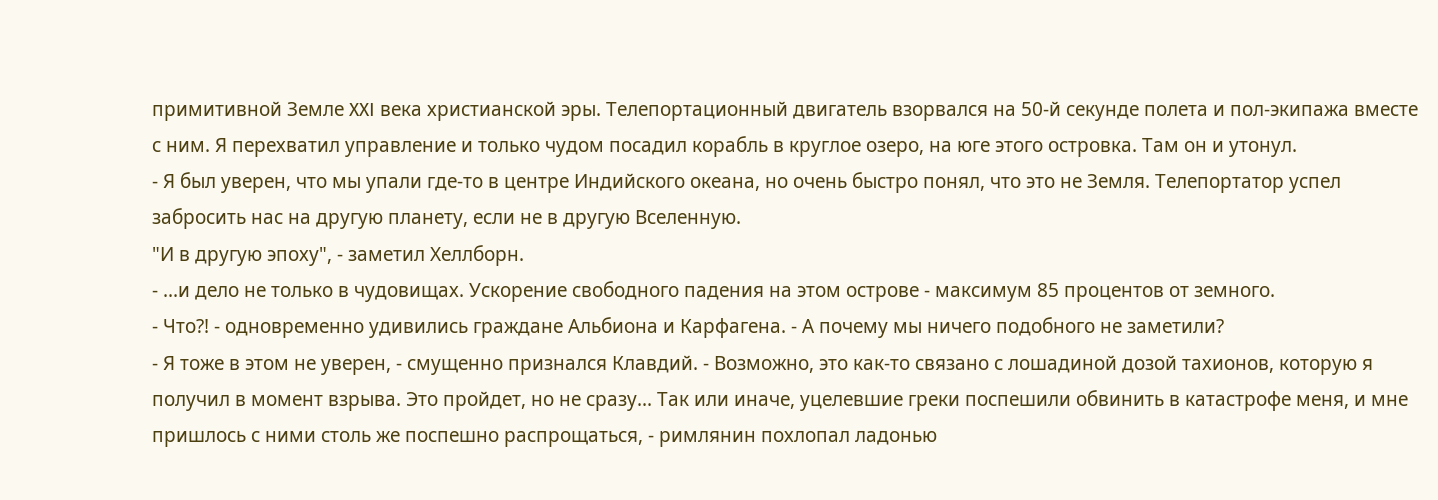примитивной Земле XXI века христианской эры. Телепортационный двигатель взорвался на 50-й секунде полета и пол-экипажа вместе с ним. Я перехватил управление и только чудом посадил корабль в круглое озеро, на юге этого островка. Там он и утонул.
- Я был уверен, что мы упали где-то в центре Индийского океана, но очень быстро понял, что это не Земля. Телепортатор успел забросить нас на другую планету, если не в другую Вселенную.
"И в другую эпоху", - заметил Хеллборн.
- ...и дело не только в чудовищах. Ускорение свободного падения на этом острове - максимум 85 процентов от земного.
- Что?! - одновременно удивились граждане Альбиона и Карфагена. - А почему мы ничего подобного не заметили?
- Я тоже в этом не уверен, - смущенно признался Клавдий. - Возможно, это как-то связано с лошадиной дозой тахионов, которую я получил в момент взрыва. Это пройдет, но не сразу... Так или иначе, уцелевшие греки поспешили обвинить в катастрофе меня, и мне пришлось с ними столь же поспешно распрощаться, - римлянин похлопал ладонью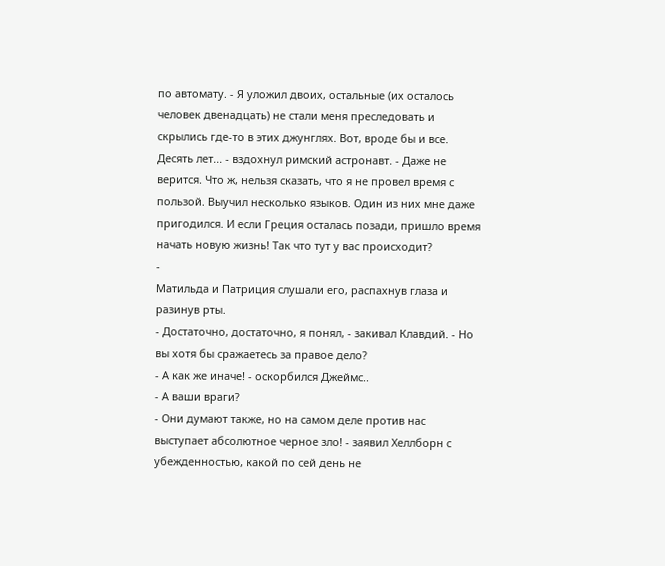по автомату. - Я уложил двоих, остальные (их осталось человек двенадцать) не стали меня преследовать и скрылись где-то в этих джунглях. Вот, вроде бы и все. Десять лет... - вздохнул римский астронавт. - Даже не верится. Что ж, нельзя сказать, что я не провел время с пользой. Выучил несколько языков. Один из них мне даже пригодился. И если Греция осталась позади, пришло время начать новую жизнь! Так что тут у вас происходит?
-
Матильда и Патриция слушали его, распахнув глаза и разинув рты.
- Достаточно, достаточно, я понял, - закивал Клавдий. - Но вы хотя бы сражаетесь за правое дело?
- А как же иначе! - оскорбился Джеймс..
- А ваши враги?
- Они думают также, но на самом деле против нас выступает абсолютное черное зло! - заявил Хеллборн с убежденностью, какой по сей день не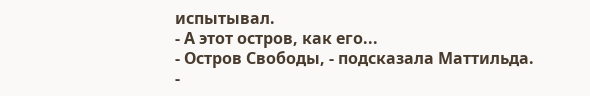испытывал.
- А этот остров, как его...
- Остров Свободы, - подсказала Маттильда.
-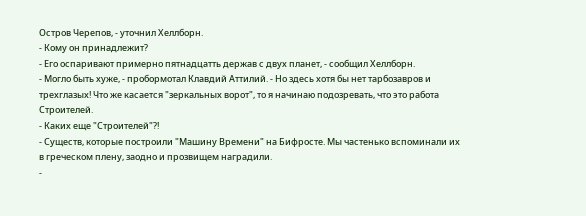Остров Черепов, - уточнил Хеллборн.
- Кому он принадлежит?
- Его оспаривают примерно пятнадцатть держав с двух планет, - сообщил Хеллборн.
- Могло быть хуже, - пробормотал Клавдий Аттилий. - Но здесь хотя бы нет тарбозавров и трехглазых! Что же касается "зеркальных ворот", то я начинаю подозревать, что это работа Строителей.
- Каких еще "Строителей"?!
- Существ, которые построили "Машину Времени" на Бифросте. Мы частенько вспоминали их в греческом плену, заодно и прозвищем наградили.
-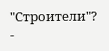"Строители"? -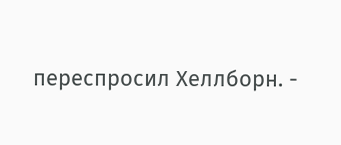переспросил Хеллборн. -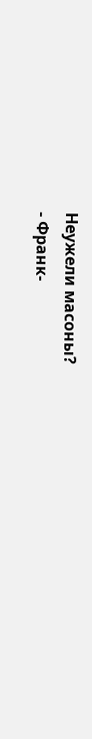Неужели масоны?
- Франк-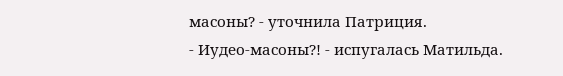масоны? - уточнила Патриция.
- Иудео-масоны?! - испугалась Матильда.